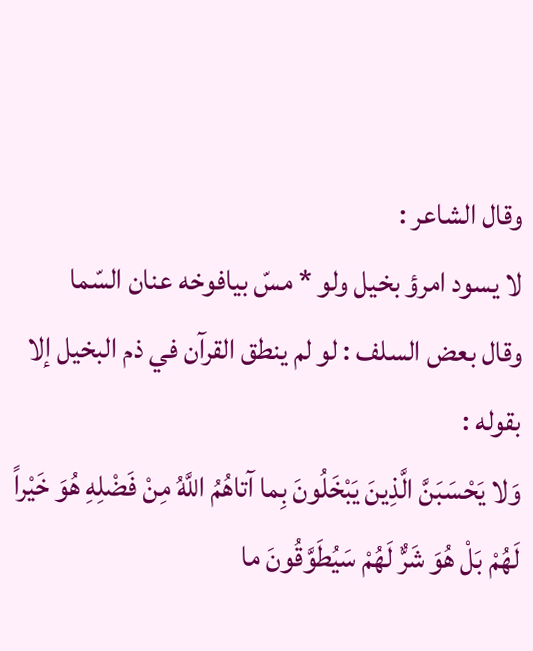وقال الشاعر :
لا يسود امرؤ بخيل ولو * مسّ بيافوخه عنان السّما
وقال بعض السلف : لو لم ينطق القرآن في ذم البخيل إلا بقوله :
وَلا يَحْسَبَنَّ الَّذِينَ يَبْخَلُونَ بِما آتاهُمُ اللَّهُ مِنْ فَضْلِهِ هُوَ خَيْراً لَهُمْ بَلْ هُوَ شَرٌّ لَهُمْ سَيُطَوَّقُونَ ما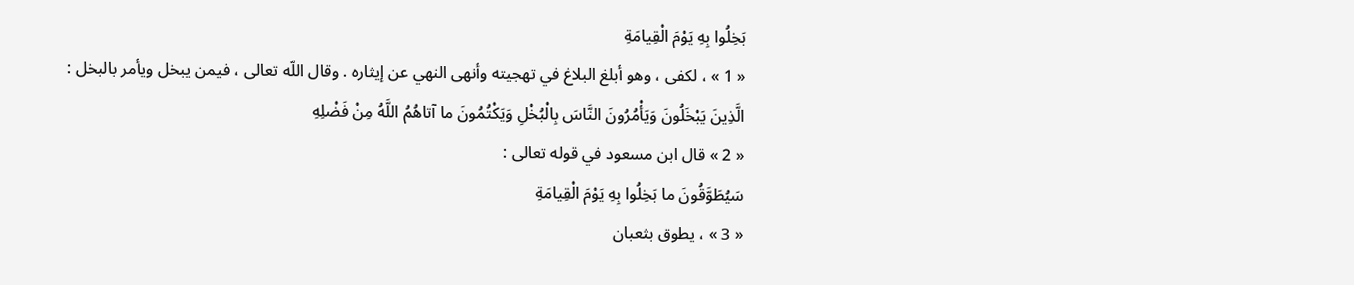بَخِلُوا بِهِ يَوْمَ الْقِيامَةِ
« 1 » ، لكفى ، وهو أبلغ البلاغ في تهجيته وأنهى النهي عن إيثاره . وقال اللّه تعالى ، فيمن يبخل ويأمر بالبخل :
الَّذِينَ يَبْخَلُونَ وَيَأْمُرُونَ النَّاسَ بِالْبُخْلِ وَيَكْتُمُونَ ما آتاهُمُ اللَّهُ مِنْ فَضْلِهِ
« 2 » قال ابن مسعود في قوله تعالى :
سَيُطَوَّقُونَ ما بَخِلُوا بِهِ يَوْمَ الْقِيامَةِ
« 3 » ، يطوق بثعبان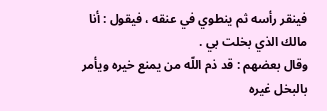فينقر رأسه ثم ينطوي في عنقه ، فيقول : أنا مالك الذي بخلت بي .
وقال بعضهم : قد ذم اللّه من يمنع خيره ويأمر بالبخل غيره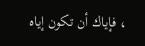، فإياك أن تكون إياه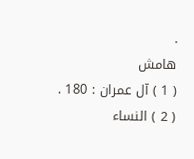.
هامش
( 1 ) آل عمران : 180 .
( 2 ) النساء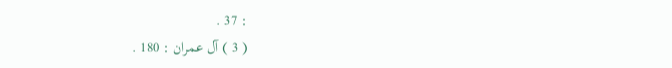: 37 .
( 3 ) آل عمران : 180 .